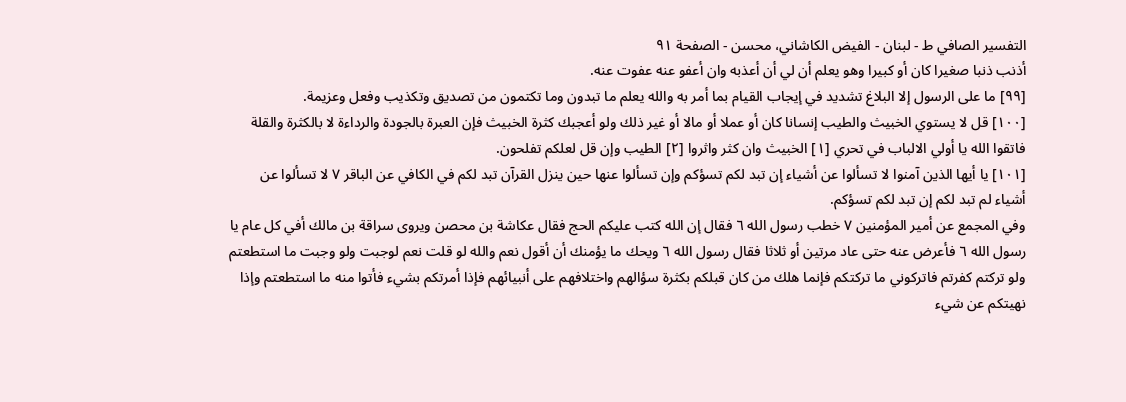التفسیر الصافي ط - لبنان - الفيض الكاشاني، محسن - الصفحة ٩١
أذنب ذنبا صغيرا كان أو كبيرا وهو يعلم أن لي أن أعذبه وان أعفو عنه عفوت عنه.
[٩٩] ما على الرسول إلا البلاغ تشديد في إيجاب القيام بما أمر به والله يعلم ما تبدون وما تكتمون من تصديق وتكذيب وفعل وعزيمة.
[١٠٠] قل لا يستوي الخبيث والطيب إنسانا كان أو عملا أو مالا أو غير ذلك ولو أعجبك كثرة الخبيث فإن العبرة بالجودة والرداءة لا بالكثرة والقلة فاتقوا الله يا أولي الالباب في تحري [١] الخبيث وان كثر واثروا [٢] الطيب وإن قل لعلكم تفلحون.
[١٠١] يا أيها الذين آمنوا لا تسألوا عن أشياء إن تبد لكم تسؤكم وإن تسألوا عنها حين ينزل القرآن تبد لكم في الكافي عن الباقر ٧ لا تسألوا عن أشياء لم تبد لكم إن تبد لكم تسؤكم.
وفي المجمع عن أمير المؤمنين ٧ خطب رسول الله ٦ فقال إن الله كتب عليكم الحج فقال عكاشة بن محصن ويروى سراقة بن مالك أفي كل عام يا رسول الله ٦ فأعرض عنه حتى عاد مرتين أو ثلاثا فقال رسول الله ٦ ويحك ما يؤمنك أن أقول نعم والله لو قلت نعم لوجبت ولو وجبت ما استطعتم ولو تركتم كفرتم فاتركوني ما تركتكم فإنما هلك من كان قبلكم بكثرة سؤالهم واختلافهم على أنبيائهم فإذا أمرتكم بشيء فأتوا منه ما استطعتم وإذا نهيتكم عن شيء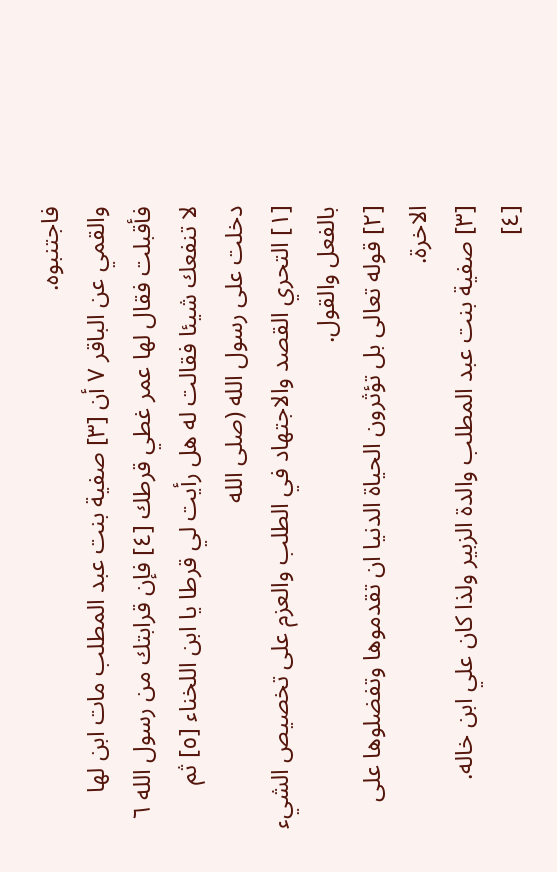فاجتنبوه.
والقمي عن الباقر ٧ أن [٣] صفية بنت عبد المطلب مات ابن لها فأقبلت فقال لها عمر غطي قرطك [٤] فإن قرابتك من رسول الله ٦ لا تنفعك شيئا فقالت له هل رأيت لي قرطا يا ابن اللخناء [٥] ثم دخلت على رسول الله (صلى الله
[١] التحري القصد والاجتهاد في الطلب والعزم على تخصيص الشيء بالفعل والقول.
[٢] قوله تعالى بل تؤثرون الحياة الدنيا ان تقدموها وتفضلوها على الاخرة.
[٣] صفية بنت عبد المطلب والدة الزبير ولذا كان علي ابن خاله.
[٤]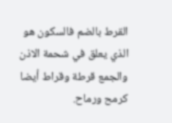القرط بالضم فالسكون هو الذي يعلق في شحمة الاذن والجمع قرطة وقراط أيضا كرمح ورماح.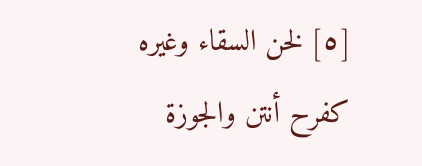[٥] لخن السقاء وغيره كفرح أنتن والجوزة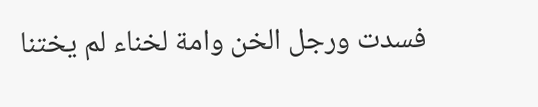فسدت ورجل الخن وامة لخناء لم يختنا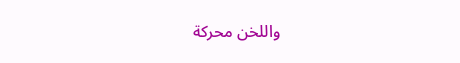واللخن محركة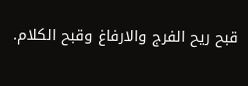قبح ريح الفرج والارفاغ وقبح الكلام.